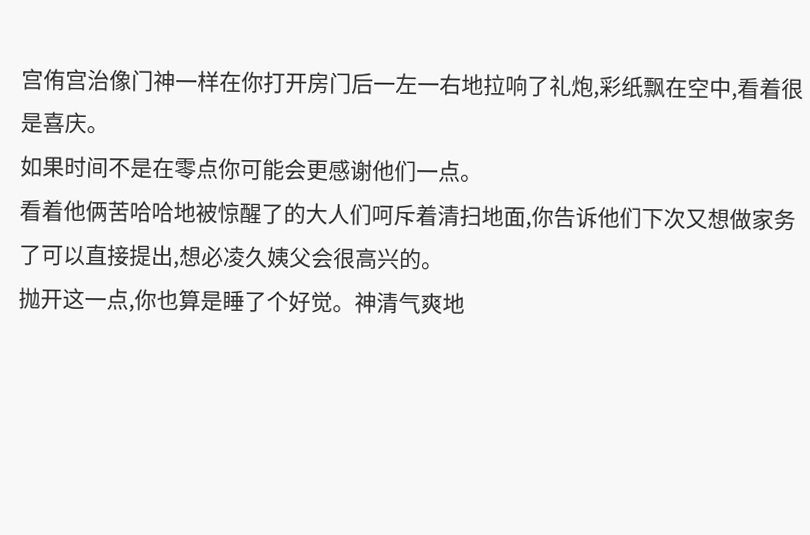宫侑宫治像门神一样在你打开房门后一左一右地拉响了礼炮,彩纸飘在空中,看着很是喜庆。
如果时间不是在零点你可能会更感谢他们一点。
看着他俩苦哈哈地被惊醒了的大人们呵斥着清扫地面,你告诉他们下次又想做家务了可以直接提出,想必凌久姨父会很高兴的。
抛开这一点,你也算是睡了个好觉。神清气爽地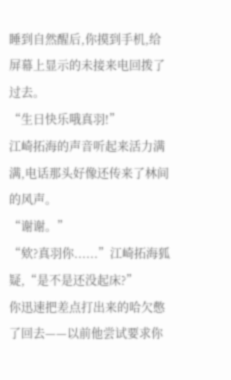睡到自然醒后,你摸到手机,给屏幕上显示的未接来电回拨了过去。
“生日快乐哦真羽!”
江崎拓海的声音听起来活力满满,电话那头好像还传来了林间的风声。
“谢谢。”
“欸?真羽你......”江崎拓海狐疑,“是不是还没起床?”
你迅速把差点打出来的哈欠憋了回去——以前他尝试要求你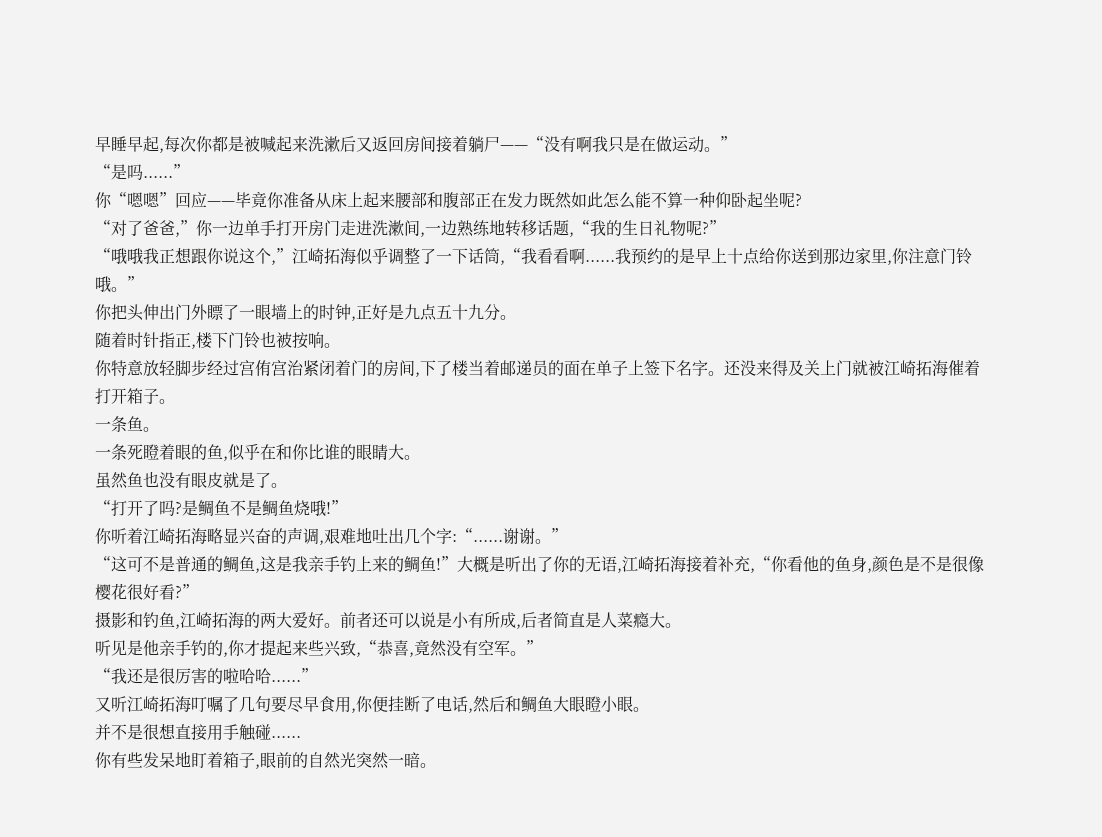早睡早起,每次你都是被喊起来洗漱后又返回房间接着躺尸——“没有啊我只是在做运动。”
“是吗......”
你“嗯嗯”回应——毕竟你准备从床上起来腰部和腹部正在发力既然如此怎么能不算一种仰卧起坐呢?
“对了爸爸,”你一边单手打开房门走进洗漱间,一边熟练地转移话题,“我的生日礼物呢?”
“哦哦我正想跟你说这个,”江崎拓海似乎调整了一下话筒,“我看看啊......我预约的是早上十点给你送到那边家里,你注意门铃哦。”
你把头伸出门外瞟了一眼墙上的时钟,正好是九点五十九分。
随着时针指正,楼下门铃也被按响。
你特意放轻脚步经过宫侑宫治紧闭着门的房间,下了楼当着邮递员的面在单子上签下名字。还没来得及关上门就被江崎拓海催着打开箱子。
一条鱼。
一条死瞪着眼的鱼,似乎在和你比谁的眼睛大。
虽然鱼也没有眼皮就是了。
“打开了吗?是鲷鱼不是鲷鱼烧哦!”
你听着江崎拓海略显兴奋的声调,艰难地吐出几个字:“......谢谢。”
“这可不是普通的鲷鱼,这是我亲手钓上来的鲷鱼!”大概是听出了你的无语,江崎拓海接着补充,“你看他的鱼身,颜色是不是很像樱花很好看?”
摄影和钓鱼,江崎拓海的两大爱好。前者还可以说是小有所成,后者简直是人菜瘾大。
听见是他亲手钓的,你才提起来些兴致,“恭喜,竟然没有空军。”
“我还是很厉害的啦哈哈......”
又听江崎拓海叮嘱了几句要尽早食用,你便挂断了电话,然后和鲷鱼大眼瞪小眼。
并不是很想直接用手触碰......
你有些发呆地盯着箱子,眼前的自然光突然一暗。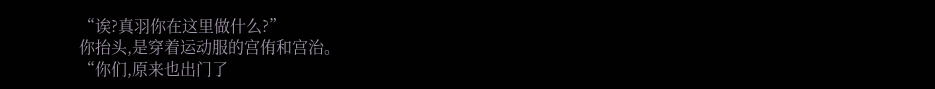“诶?真羽你在这里做什么?”
你抬头,是穿着运动服的宫侑和宫治。
“你们,原来也出门了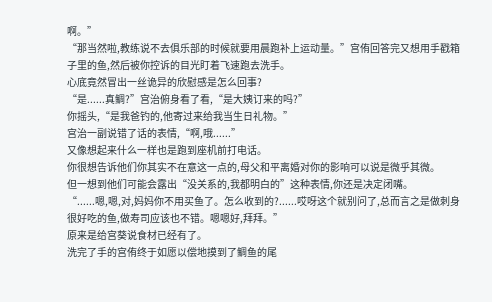啊。”
“那当然啦,教练说不去俱乐部的时候就要用晨跑补上运动量。”宫侑回答完又想用手戳箱子里的鱼,然后被你控诉的目光盯着飞速跑去洗手。
心底竟然冒出一丝诡异的欣慰感是怎么回事?
“是......真鲷?”宫治俯身看了看,“是大姨订来的吗?”
你摇头,“是我爸钓的,他寄过来给我当生日礼物。”
宫治一副说错了话的表情,“啊,哦......”
又像想起来什么一样也是跑到座机前打电话。
你很想告诉他们你其实不在意这一点的,母父和平离婚对你的影响可以说是微乎其微。
但一想到他们可能会露出“没关系的,我都明白的”这种表情,你还是决定闭嘴。
“......嗯,嗯,对,妈妈你不用买鱼了。怎么收到的?......哎呀这个就别问了,总而言之是做刺身很好吃的鱼,做寿司应该也不错。嗯嗯好,拜拜。”
原来是给宫葵说食材已经有了。
洗完了手的宫侑终于如愿以偿地摸到了鲷鱼的尾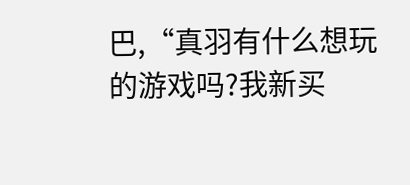巴,“真羽有什么想玩的游戏吗?我新买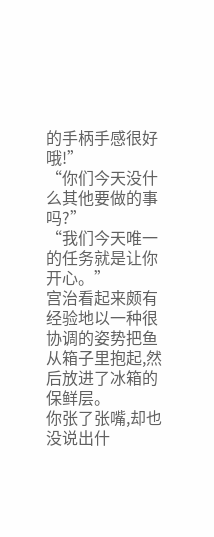的手柄手感很好哦!”
“你们今天没什么其他要做的事吗?”
“我们今天唯一的任务就是让你开心。”
宫治看起来颇有经验地以一种很协调的姿势把鱼从箱子里抱起,然后放进了冰箱的保鲜层。
你张了张嘴,却也没说出什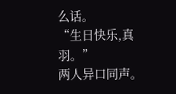么话。
“生日快乐,真羽。”
两人异口同声。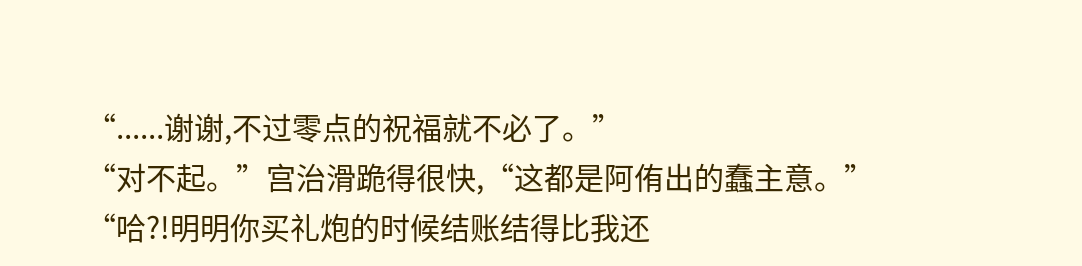“......谢谢,不过零点的祝福就不必了。”
“对不起。”宫治滑跪得很快,“这都是阿侑出的蠢主意。”
“哈?!明明你买礼炮的时候结账结得比我还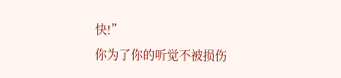快!”
你为了你的听觉不被损伤